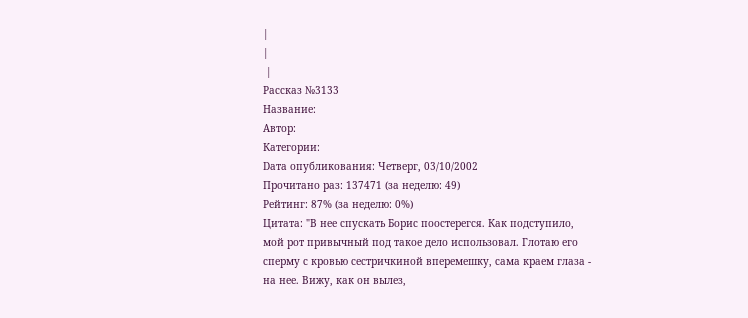|
|
 |
Рассказ №3133
Название:
Автор:
Категории:
Dата опубликования: Четверг, 03/10/2002
Прочитано раз: 137471 (за неделю: 49)
Рейтинг: 87% (за неделю: 0%)
Цитата: "В нее спускать Борис поостерегся. Как подступило, мой рот привычный под такое дело использовал. Глотаю его сперму с кровью сестричкиной вперемешку, сама краем глаза - на нее. Вижу, как он вылез,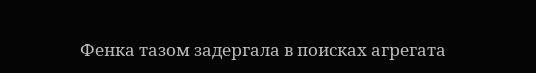Фенка тазом задергала в поисках агрегата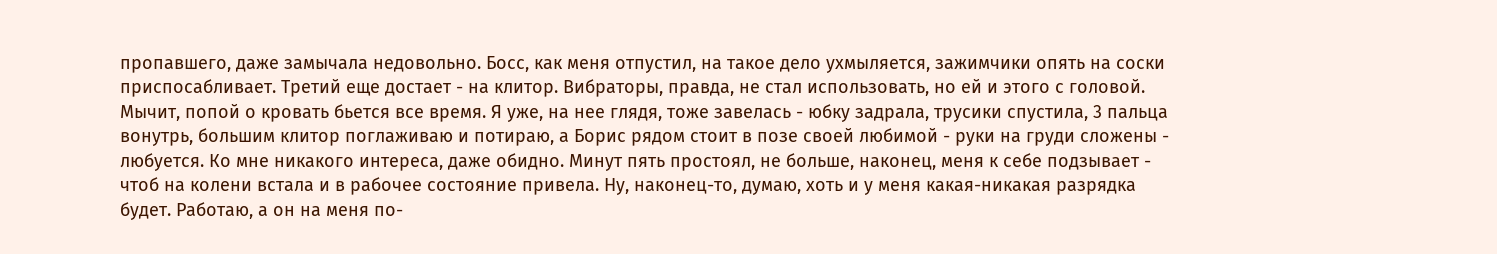пропавшего, даже замычала недовольно. Босс, как меня отпустил, на такое дело ухмыляется, зажимчики опять на соски приспосабливает. Третий еще достает - на клитор. Вибраторы, правда, не стал использовать, но ей и этого с головой. Мычит, попой о кровать бьется все время. Я уже, на нее глядя, тоже завелась - юбку задрала, трусики спустила, 3 пальца вонутрь, большим клитор поглаживаю и потираю, а Борис рядом стоит в позе своей любимой - руки на груди сложены - любуется. Ко мне никакого интереса, даже обидно. Минут пять простоял, не больше, наконец, меня к себе подзывает - чтоб на колени встала и в рабочее состояние привела. Ну, наконец-то, думаю, хоть и у меня какая-никакая разрядка будет. Работаю, а он на меня по-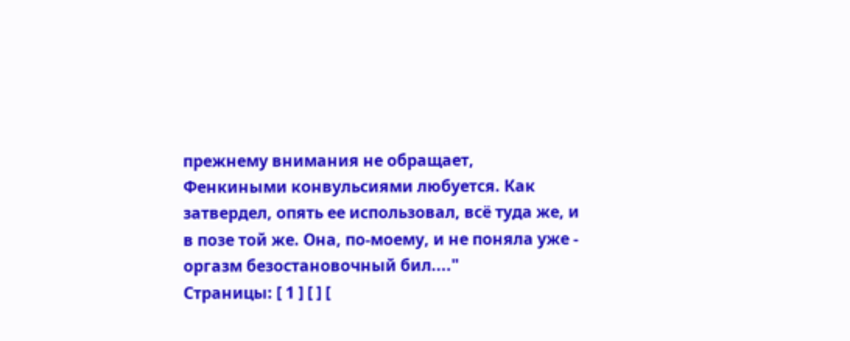прежнему внимания не обращает, Фенкиными конвульсиями любуется. Как затвердел, опять ее использовал, всё туда же, и в позе той же. Она, по-моему, и не поняла уже - оргазм безостановочный бил...."
Страницы: [ 1 ] [ ] [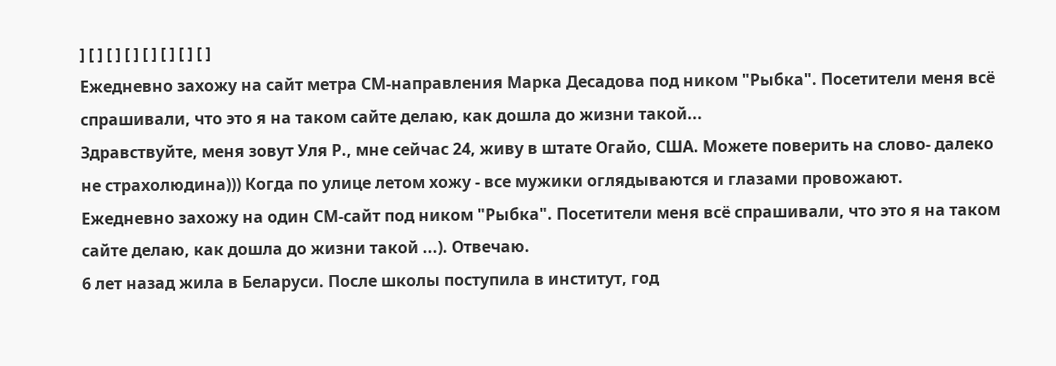] [ ] [ ] [ ] [ ] [ ] [ ] [ ]
Ежедневно захожу на сайт метра СМ-направления Марка Десадова под ником "Рыбка". Посетители меня всё спрашивали, что это я на таком сайте делаю, как дошла до жизни такой...
Здравствуйте, меня зовут Уля Р., мне сейчас 24, живу в штате Огайо, США. Можете поверить на слово- далеко не страхолюдина))) Когда по улице летом хожу - все мужики оглядываются и глазами провожают.
Ежедневно захожу на один СМ-сайт под ником "Рыбка". Посетители меня всё спрашивали, что это я на таком сайте делаю, как дошла до жизни такой ...). Отвечаю.
6 лет назад жила в Беларуси. После школы поступила в институт, год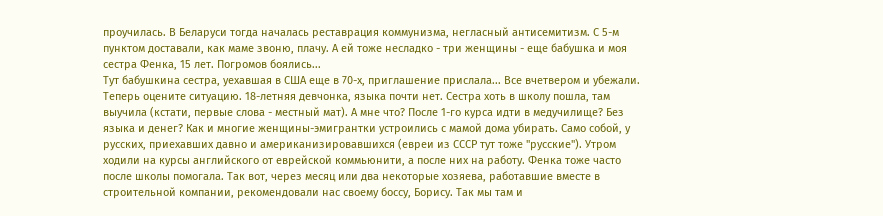проучилась. В Беларуси тогда началась реставрация коммунизма, негласный антисемитизм. С 5-м пунктом доставали, как маме звоню, плачу. А ей тоже несладко - три женщины - еще бабушка и моя сестра Фенка, 15 лет. Погромов боялись...
Тут бабушкина сестра, уехавшая в США еще в 70-х, приглашение прислала... Все вчетвером и убежали.
Теперь оцените ситуацию. 18-летняя девчонка, языка почти нет. Сестра хоть в школу пошла, там выучила (кстати, первые слова - местный мат). А мне что? После 1-го курса идти в медучилище? Без языка и денег? Как и многие женщины-эмигрантки устроились с мамой дома убирать. Само собой, у русских, приехавших давно и американизировавшихся (евреи из СССР тут тоже "русские"). Утром ходили на курсы английского от еврейской коммьюнити, а после них на работу. Фенка тоже часто после школы помогала. Так вот, через месяц или два некоторые хозяева, работавшие вместе в строительной компании, рекомендовали нас своему боссу, Борису. Так мы там и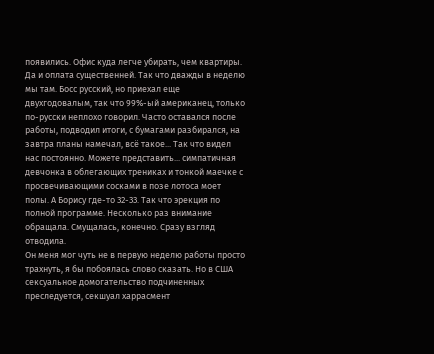появились. Офис куда легче убирать, чем квартиры. Да и оплата существенней. Так что дважды в неделю мы там. Босс русский, но приехал еще двухгодовалым, так что 99%-ый американец, только по-русски неплохо говорил. Часто оставался после работы, подводил итоги, с бумагами разбирался, на завтра планы намечал, всё такое... Так что видел нас постоянно. Можете представить... симпатичная девчонка в облегающих трениках и тонкой маечке с просвечивающими сосками в позе лотоса моет полы. А Борису где-то 32-33. Так что эрекция по полной программе. Несколько раз внимание обращала. Смущалась, конечно. Сразу взгляд отводила.
Он меня мог чуть не в первую неделю работы просто трахнуть, я бы побоялась слово сказать. Но в США сексуальное домогательство подчиненных преследуется, секшуал харрасмент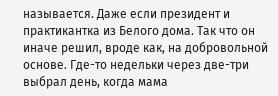называется. Даже если президент и практикантка из Белого дома. Так что он иначе решил, вроде как, на добровольной основе. Где-то недельки через две-три выбрал день, когда мама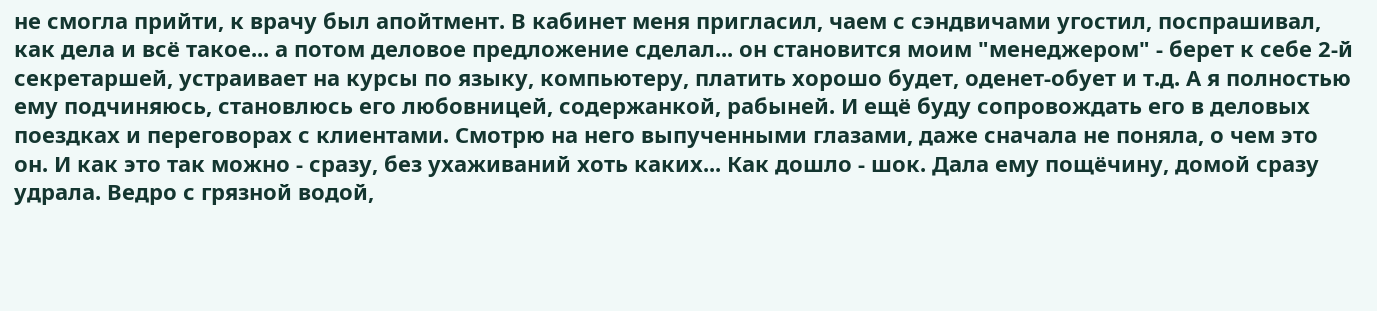не смогла прийти, к врачу был апойтмент. В кабинет меня пригласил, чаем с сэндвичами угостил, поспрашивал, как дела и всё такое... а потом деловое предложение сделал... он становится моим "менеджером" - берет к себе 2-й секретаршей, устраивает на курсы по языку, компьютеру, платить хорошо будет, оденет-обует и т.д. А я полностью ему подчиняюсь, становлюсь его любовницей, содержанкой, рабыней. И ещё буду сопровождать его в деловых поездках и переговорах с клиентами. Смотрю на него выпученными глазами, даже сначала не поняла, о чем это он. И как это так можно - сразу, без ухаживаний хоть каких... Как дошло - шок. Дала ему пощёчину, домой сразу удрала. Ведро с грязной водой,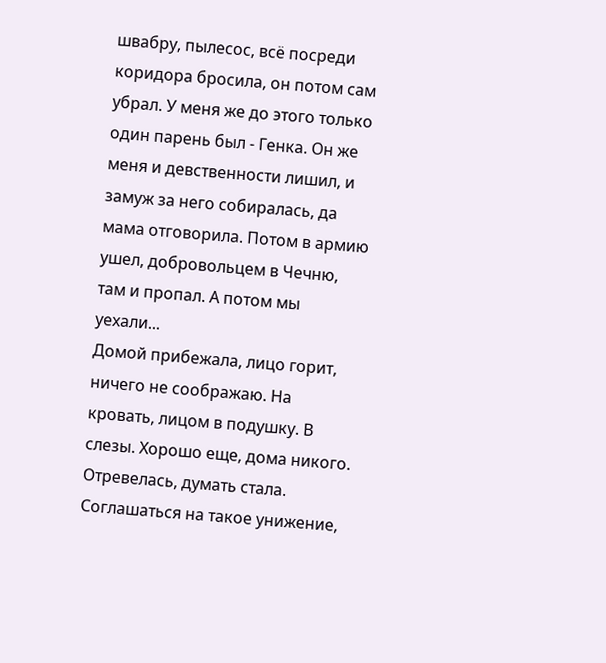швабру, пылесос, всё посреди коридора бросила, он потом сам убрал. У меня же до этого только один парень был - Генка. Он же меня и девственности лишил, и замуж за него собиралась, да мама отговорила. Потом в армию ушел, добровольцем в Чечню, там и пропал. А потом мы уехали...
Домой прибежала, лицо горит, ничего не соображаю. На кровать, лицом в подушку. В слезы. Хорошо еще, дома никого. Отревелась, думать стала. Соглашаться на такое унижение,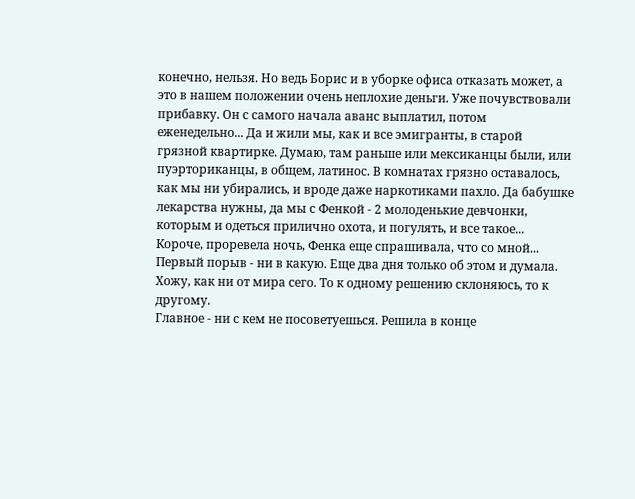конечно, нельзя. Но ведь Борис и в уборке офиса отказать может, а это в нашем положении очень неплохие деньги. Уже почувствовали прибавку. Он с самого начала аванс выплатил, потом еженедельно... Да и жили мы, как и все эмигранты, в старой грязной квартирке. Думаю, там раньше или мексиканцы были, или пуэрториканцы, в общем, латинос. В комнатах грязно оставалось, как мы ни убирались, и вроде даже наркотиками пахло. Да бабушке лекарства нужны, да мы с Фенкой - 2 молоденькие девчонки, которым и одеться прилично охота, и погулять, и все такое... Короче, проревела ночь, Фенка еще спрашивала, что со мной... Первый порыв - ни в какую. Еще два дня только об этом и думала. Хожу, как ни от мира сего. То к одному решению склоняюсь, то к другому.
Главное - ни с кем не посоветуешься. Решила в конце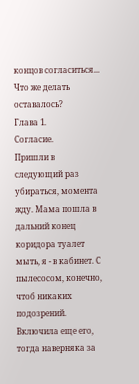концов согласиться... Что же делать оставалось?
Глава 1.
Согласие.
Пришли в следующий раз убираться, момента жду. Мама пошла в дальний конец коридора туалет мыть, я - в кабинет. С пылесосом, конечно, чтоб никаких подозрений. Включила еще его, тогда наверняка за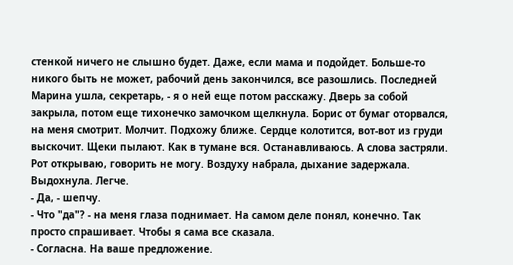стенкой ничего не слышно будет. Даже, если мама и подойдет. Больше-то никого быть не может, рабочий день закончился, все разошлись. Последней Марина ушла, секретарь, - я о ней еще потом расскажу. Дверь за собой закрыла, потом еще тихонечко замочком щелкнула. Борис от бумаг оторвался, на меня смотрит. Молчит. Подхожу ближе. Сердце колотится, вот-вот из груди выскочит. Щеки пылают. Как в тумане вся. Останавливаюсь. А слова застряли. Рот открываю, говорить не могу. Воздуху набрала, дыхание задержала. Выдохнула. Легче.
- Да, - шепчу.
- Что "да"? - на меня глаза поднимает. На самом деле понял, конечно. Так просто спрашивает. Чтобы я сама все сказала.
- Согласна. На ваше предложение.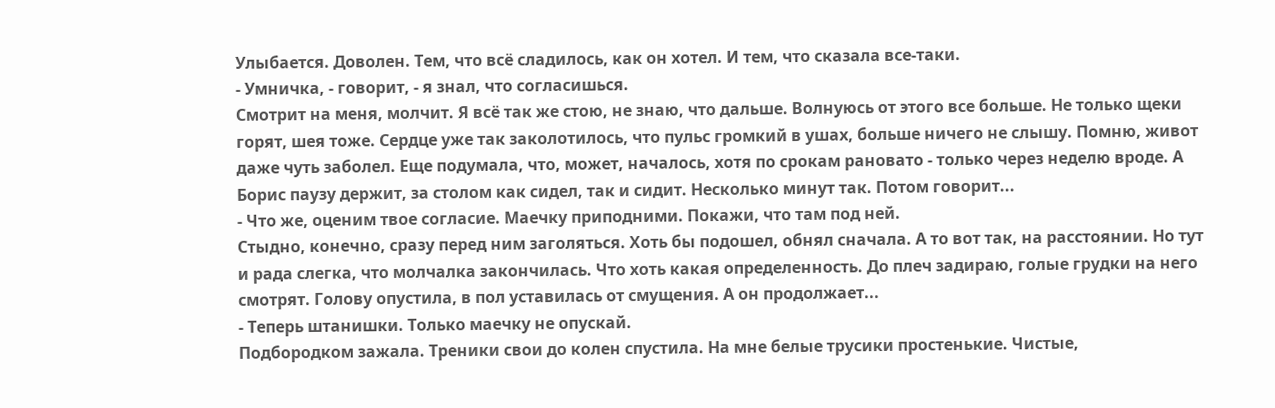Улыбается. Доволен. Тем, что всё сладилось, как он хотел. И тем, что сказала все-таки.
- Умничка, - говорит, - я знал, что согласишься.
Смотрит на меня, молчит. Я всё так же стою, не знаю, что дальше. Волнуюсь от этого все больше. Не только щеки горят, шея тоже. Сердце уже так заколотилось, что пульс громкий в ушах, больше ничего не слышу. Помню, живот даже чуть заболел. Еще подумала, что, может, началось, хотя по срокам рановато - только через неделю вроде. А Борис паузу держит, за столом как сидел, так и сидит. Несколько минут так. Потом говорит...
- Что же, оценим твое согласие. Маечку приподними. Покажи, что там под ней.
Стыдно, конечно, сразу перед ним заголяться. Хоть бы подошел, обнял сначала. А то вот так, на расстоянии. Но тут и рада слегка, что молчалка закончилась. Что хоть какая определенность. До плеч задираю, голые грудки на него смотрят. Голову опустила, в пол уставилась от смущения. А он продолжает...
- Теперь штанишки. Только маечку не опускай.
Подбородком зажала. Треники свои до колен спустила. На мне белые трусики простенькие. Чистые,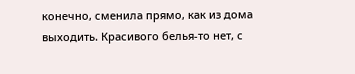конечно, сменила прямо, как из дома выходить. Красивого белья-то нет, с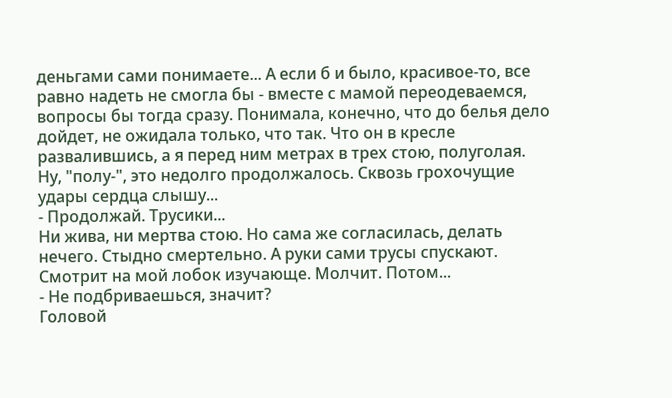деньгами сами понимаете... А если б и было, красивое-то, все равно надеть не смогла бы - вместе с мамой переодеваемся, вопросы бы тогда сразу. Понимала, конечно, что до белья дело дойдет, не ожидала только, что так. Что он в кресле развалившись, а я перед ним метрах в трех стою, полуголая. Ну, "полу-", это недолго продолжалось. Сквозь грохочущие удары сердца слышу...
- Продолжай. Трусики...
Ни жива, ни мертва стою. Но сама же согласилась, делать нечего. Стыдно смертельно. А руки сами трусы спускают. Смотрит на мой лобок изучающе. Молчит. Потом...
- Не подбриваешься, значит?
Головой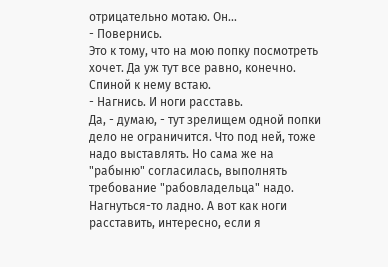отрицательно мотаю. Он...
- Повернись.
Это к тому, что на мою попку посмотреть хочет. Да уж тут все равно, конечно. Спиной к нему встаю.
- Нагнись. И ноги расставь.
Да, - думаю, - тут зрелищем одной попки дело не ограничится. Что под ней, тоже надо выставлять. Но сама же на "рабыню" согласилась, выполнять требование "рабовладельца" надо. Нагнуться-то ладно. А вот как ноги расставить, интересно, если я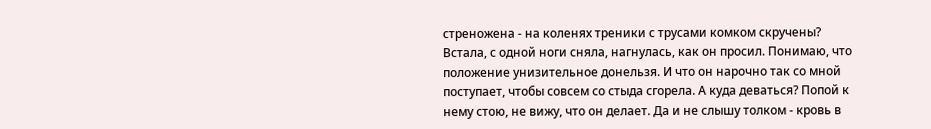стреножена - на коленях треники с трусами комком скручены? Встала, с одной ноги сняла, нагнулась, как он просил. Понимаю, что положение унизительное донельзя. И что он нарочно так со мной поступает, чтобы совсем со стыда сгорела. А куда деваться? Попой к нему стою, не вижу, что он делает. Да и не слышу толком - кровь в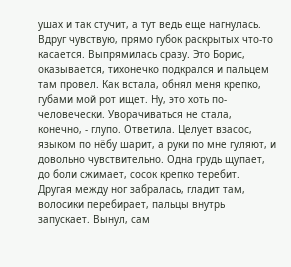ушах и так стучит, а тут ведь еще нагнулась. Вдруг чувствую, прямо губок раскрытых что-то касается. Выпрямилась сразу. Это Борис, оказывается, тихонечко подкрался и пальцем там провел. Как встала, обнял меня крепко, губами мой рот ищет. Ну, это хоть по-человечески. Уворачиваться не стала, конечно, - глупо. Ответила. Целует взасос, языком по нёбу шарит, а руки по мне гуляют, и довольно чувствительно. Одна грудь щупает, до боли сжимает, сосок крепко теребит. Другая между ног забралась, гладит там, волосики перебирает, пальцы внутрь запускает. Вынул, сам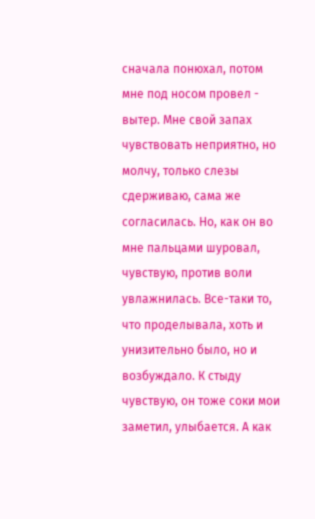сначала понюхал, потом мне под носом провел - вытер. Мне свой запах чувствовать неприятно, но молчу, только слезы сдерживаю, сама же согласилась. Но, как он во мне пальцами шуровал, чувствую, против воли увлажнилась. Все-таки то, что проделывала, хоть и унизительно было, но и возбуждало. К стыду чувствую, он тоже соки мои заметил, улыбается. А как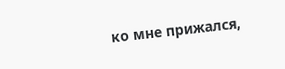ко мне прижался,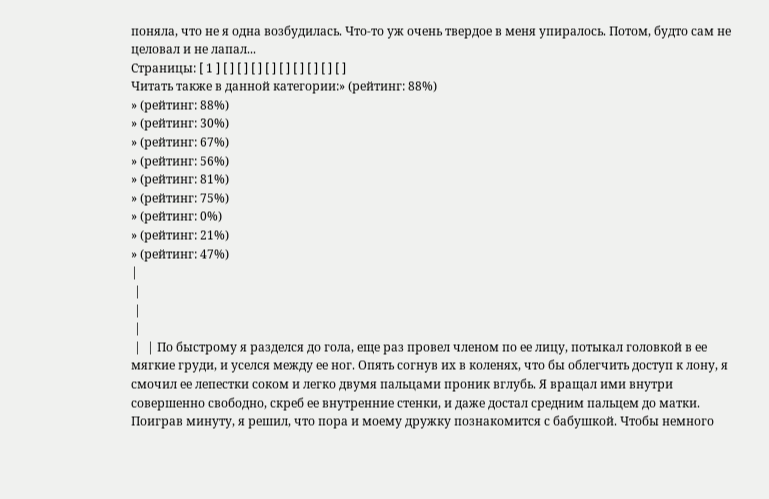поняла, что не я одна возбудилась. Что-то уж очень твердое в меня упиралось. Потом, будто сам не целовал и не лапал...
Страницы: [ 1 ] [ ] [ ] [ ] [ ] [ ] [ ] [ ] [ ] [ ]
Читать также в данной категории:» (рейтинг: 88%)
» (рейтинг: 88%)
» (рейтинг: 30%)
» (рейтинг: 67%)
» (рейтинг: 56%)
» (рейтинг: 81%)
» (рейтинг: 75%)
» (рейтинг: 0%)
» (рейтинг: 21%)
» (рейтинг: 47%)
|
 |
 |
 |
 |  | По быстрому я разделся до гола, еще раз провел членом по ее лицу, потыкал головкой в ее мягкие груди, и уселся между ее ног. Опять согнув их в коленях, что бы облегчить доступ к лону, я смочил ее лепестки соком и легко двумя пальцами проник вглубь. Я вращал ими внутри совершенно свободно, скреб ее внутренние стенки, и даже достал средним пальцем до матки. Поиграв минуту, я решил, что пора и моему дружку познакомится с бабушкой. Чтобы немного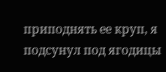приподнять ее круп, я подсунул под ягодицы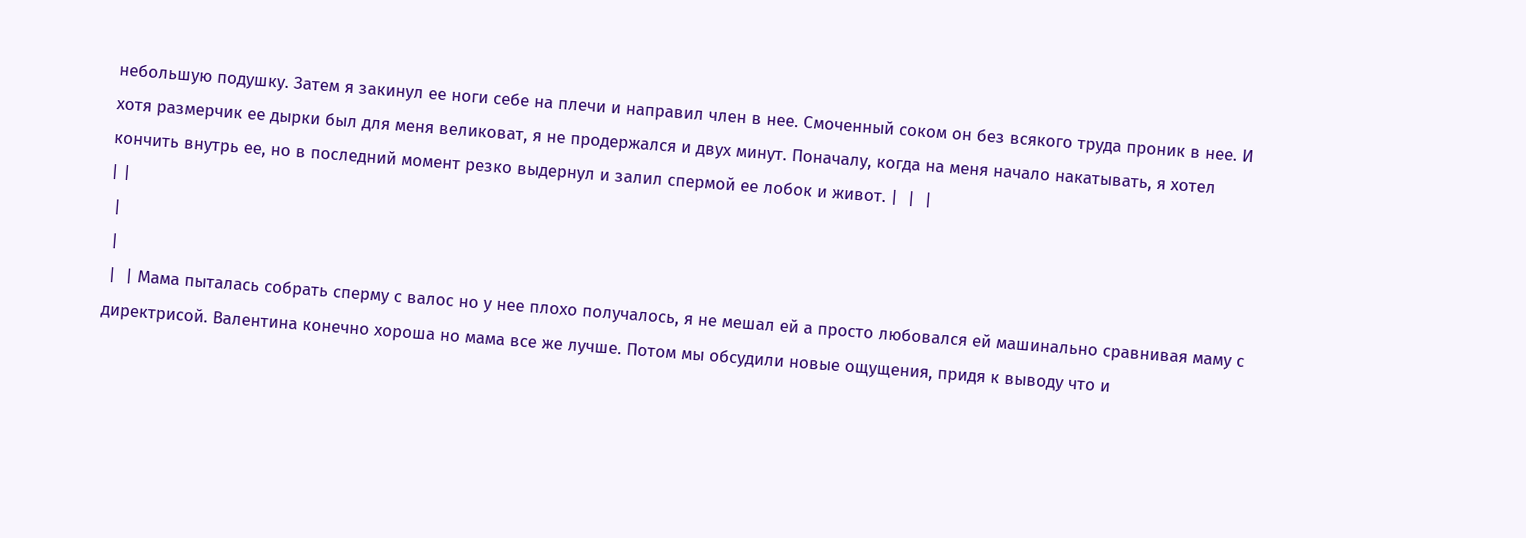небольшую подушку. Затем я закинул ее ноги себе на плечи и направил член в нее. Смоченный соком он без всякого труда проник в нее. И хотя размерчик ее дырки был для меня великоват, я не продержался и двух минут. Поначалу, когда на меня начало накатывать, я хотел кончить внутрь ее, но в последний момент резко выдернул и залил спермой ее лобок и живот. |  |  |
| |
 |
 |
 |  | Мама пыталась собрать сперму с валос но у нее плохо получалось, я не мешал ей а просто любовался ей машинально сравнивая маму с директрисой. Валентина конечно хороша но мама все же лучше. Потом мы обсудили новые ощущения, придя к выводу что и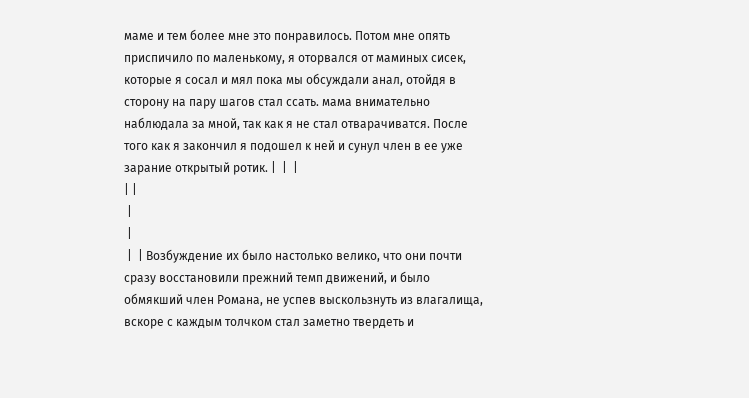маме и тем более мне это понравилось. Потом мне опять приспичило по маленькому, я оторвался от маминых сисек, которые я сосал и мял пока мы обсуждали анал, отойдя в сторону на пару шагов стал ссать. мама внимательно наблюдала за мной, так как я не стал отварачиватся. После того как я закончил я подошел к ней и сунул член в ее уже зарание открытый ротик. |  |  |
| |
 |
 |
 |  | Возбуждение их было настолько велико, что они почти сразу восстановили прежний темп движений, и было обмякший член Романа, не успев выскользнуть из влагалища, вскоре с каждым толчком стал заметно твердеть и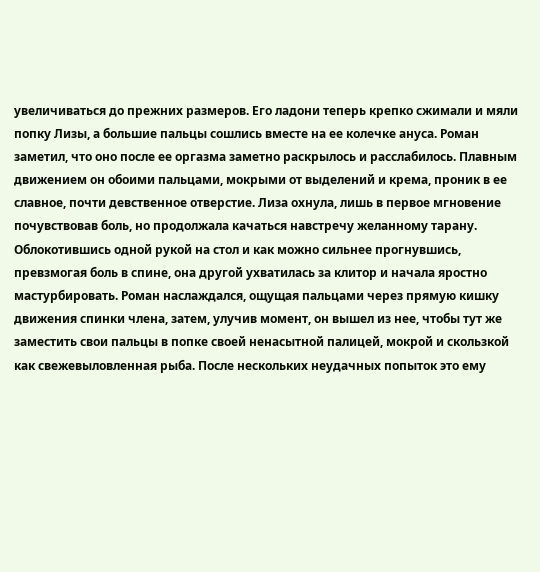увеличиваться до прежних размеров. Его ладони теперь крепко сжимали и мяли попку Лизы, а большие пальцы сошлись вместе на ее колечке ануса. Роман заметил, что оно после ее оргазма заметно раскрылось и расслабилось. Плавным движением он обоими пальцами, мокрыми от выделений и крема, проник в ее славное, почти девственное отверстие. Лиза охнула, лишь в первое мгновение почувствовав боль, но продолжала качаться навстречу желанному тарану. Облокотившись одной рукой на стол и как можно сильнее прогнувшись, превзмогая боль в спине, она другой ухватилась за клитор и начала яростно мастурбировать. Роман наслаждался, ощущая пальцами через прямую кишку движения спинки члена, затем, улучив момент, он вышел из нее, чтобы тут же заместить свои пальцы в попке своей ненасытной палицей, мокрой и скользкой как свежевыловленная рыба. После нескольких неудачных попыток это ему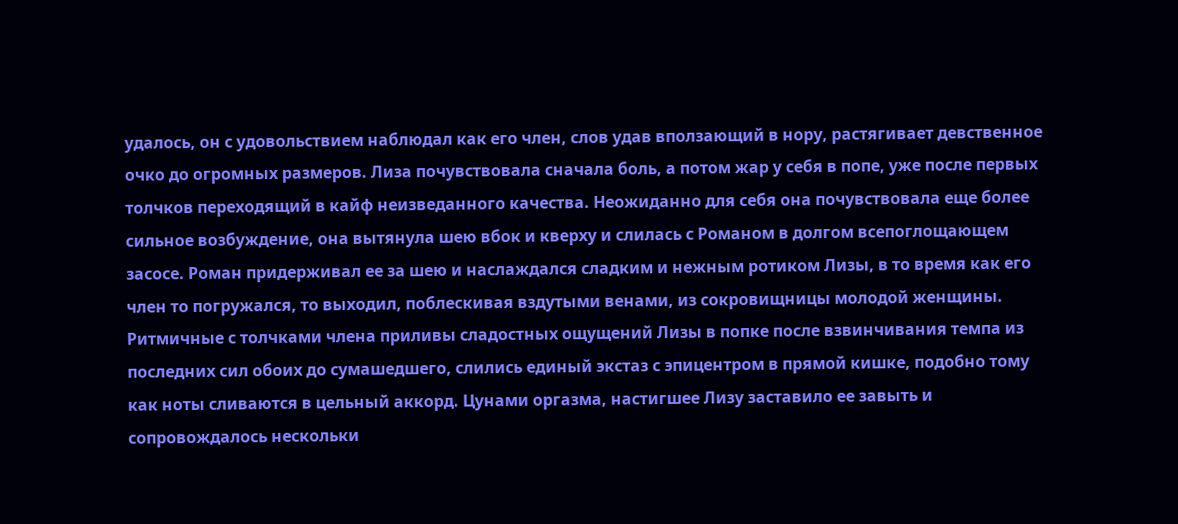удалось, он с удовольствием наблюдал как его член, слов удав вползающий в нору, растягивает девственное очко до огромных размеров. Лиза почувствовала сначала боль, а потом жар у себя в попе, уже после первых толчков переходящий в кайф неизведанного качества. Неожиданно для себя она почувствовала еще более сильное возбуждение, она вытянула шею вбок и кверху и слилась с Романом в долгом всепоглощающем засосе. Роман придерживал ее за шею и наслаждался сладким и нежным ротиком Лизы, в то время как его член то погружался, то выходил, поблескивая вздутыми венами, из сокровищницы молодой женщины. Ритмичные с толчками члена приливы сладостных ощущений Лизы в попке после взвинчивания темпа из последних сил обоих до сумашедшего, слились единый экстаз с эпицентром в прямой кишке, подобно тому как ноты сливаются в цельный аккорд. Цунами оргазма, настигшее Лизу заставило ее завыть и сопровождалось нескольки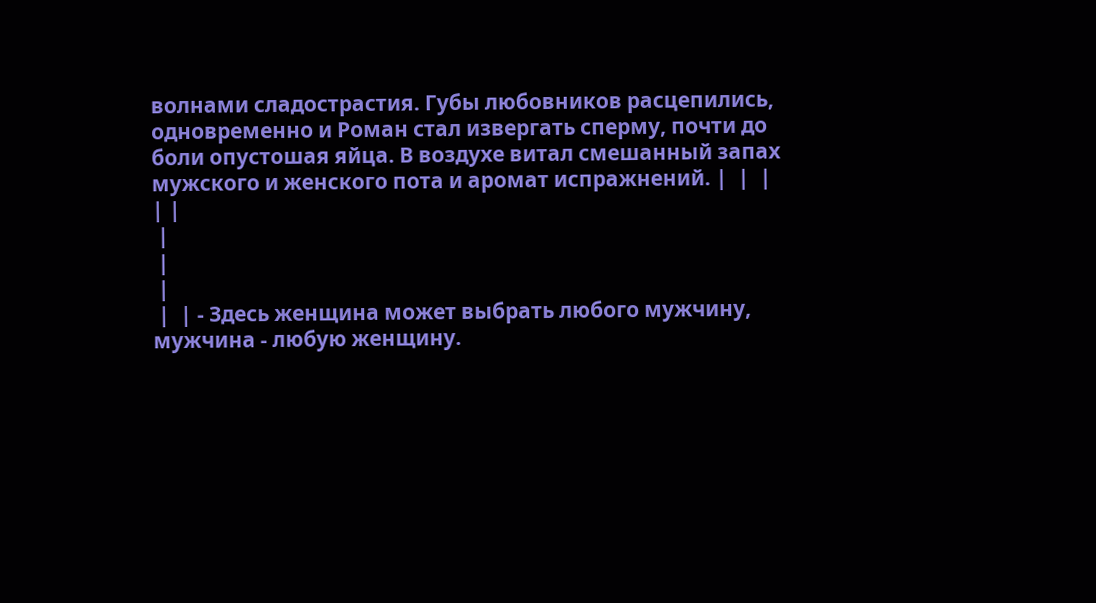волнами сладострастия. Губы любовников расцепились, одновременно и Роман стал извергать сперму, почти до боли опустошая яйца. В воздухе витал смешанный запах мужского и женского пота и аромат испражнений. |  |  |
| |
 |
 |
 |
 |  | - Здесь женщина может выбрать любого мужчину, мужчина - любую женщину.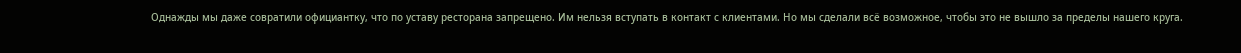Однажды мы даже совратили официантку, что по уставу ресторана запрещено. Им нельзя вступать в контакт с клиентами. Но мы сделали всё возможное, чтобы это не вышло за пределы нашего круга.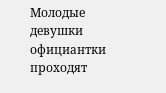Молодые девушки официантки проходят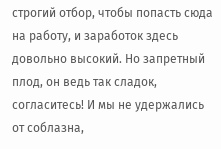строгий отбор, чтобы попасть сюда на работу, и заработок здесь довольно высокий. Но запретный плод, он ведь так сладок, согласитесь! И мы не удержались от соблазна,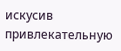искусив привлекательную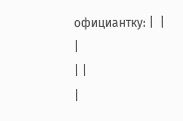официантку: |  |  |
| |
|